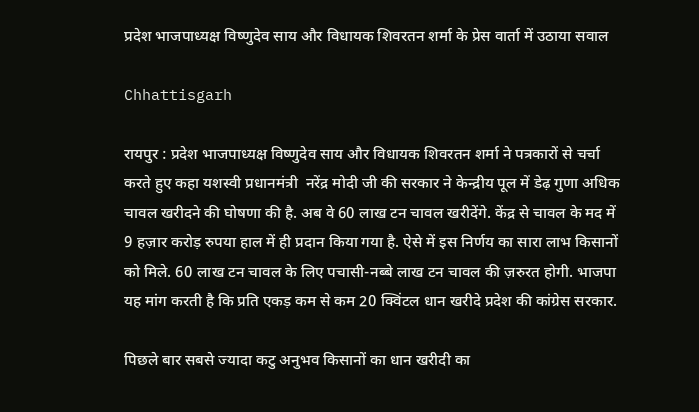प्रदेश भाजपाध्यक्ष विष्णुदेव साय और विधायक शिवरतन शर्मा के प्रेस वार्ता में उठाया सवाल

Chhattisgarh

रायपुर : प्रदेश भाजपाध्यक्ष विष्णुदेव साय और विधायक शिवरतन शर्मा ने पत्रकारों से चर्चा करते हुए कहा यशस्वी प्रधानमंत्री  नरेंद्र मोदी जी की सरकार ने केन्द्रीय पूल में डेढ़ गुणा अधिक चावल खरीदने की घोषणा की है. अब वे 60 लाख टन चावल खरीदेंगे. केंद्र से चावल के मद में 9 हज़ार करोड़ रुपया हाल में ही प्रदान किया गया है. ऐसे में इस निर्णय का सारा लाभ किसानों को मिले. 60 लाख टन चावल के लिए पचासी-नब्बे लाख टन चावल की ज़रुरत होगी. भाजपा यह मांग करती है कि प्रति एकड़ कम से कम 20 क्विंटल धान खरीदे प्रदेश की कांग्रेस सरकार.

पिछले बार सबसे ज्यादा कटु अनुभव किसानों का धान खरीदी का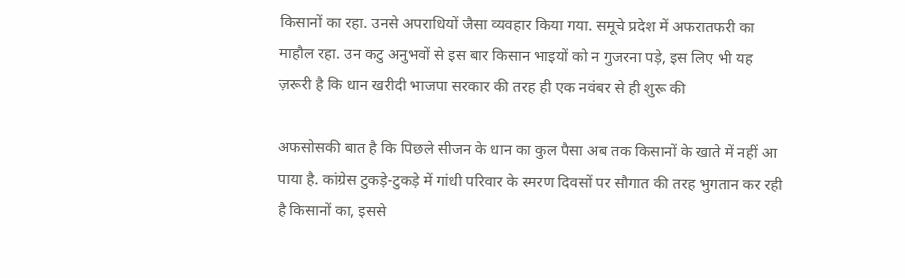किसानों का रहा. उनसे अपराधियों जैसा व्यवहार किया गया. समूचे प्रदेश में अफरातफरी का माहौल रहा. उन कटु अनुभवों से इस बार किसान भाइयों को न गुजरना पड़े, इस लिए भी यह ज़रूरी है कि धान खरीदी भाजपा सरकार की तरह ही एक नवंबर से ही शुरू की

अफसोसकी बात है कि पिछले सीजन के धान का कुल पैसा अब तक किसानों के खाते में नहीं आ पाया है. कांग्रेस टुकड़े-टुकड़े में गांधी परिवार के स्मरण दिवसों पर सौगात की तरह भुगतान कर रही है किसानों का, इससे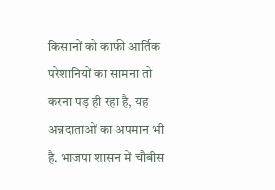किसानों को काफी आर्तिक परेशानियों का सामना तो करना पड़ ही रहा है, यह अन्नदाताओं का अपमान भी है. भाजपा शासन में चौबीस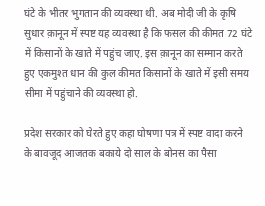घंटे के भीतर भुगतान की व्यवस्था थी. अब मोदी जी के कृषि सुधार क़ानून में स्पष्ट यह व्यवस्था है कि फसल की कीमत 72 घंटे में किसानों के खाते में पहुंच जाए. इस क़ानून का सम्मान करते हुए एकमुश्त धान की कुल कीमत किसानों के खाते में इसी समय सीमा में पहुंचाने की व्यवस्था हो.

प्रदेश सरकार को घेरते हुए कहा घोषणा पत्र में स्पष्ट वादा करने के बावजूद आजतक बकाये दो साल के बोनस का पैसा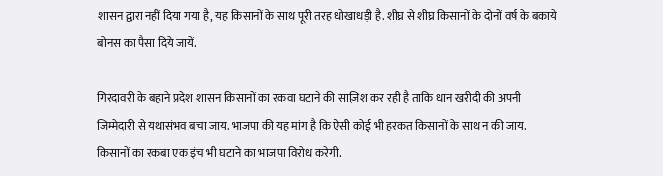शासन द्वारा नहीं दिया गया है, यह किसानों के साथ पूरी तरह धोखाधड़ी है. शीघ्र से शीघ्र किसानों के दोनों वर्ष के बकाये बोनस का पैसा दिये जायें.

गिरदावरी के बहाने प्रदेश शासन किसानों का रकवा घटाने की साज़िश कर रही है ताकि धान खरीदी की अपनी जिम्मेदारी से यथासंभव बचा जाय. भाजपा की यह मांग है कि ऐसी कोई भी हरकत किसानों के साथ न की जाय. किसानों का रकबा एक इंच भी घटाने का भाजपा विरोध करेगी.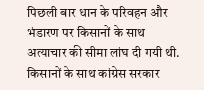पिछली बार धान के परिवहन और भंडारण पर किसानों के साथ अत्याचार की सीमा लांघ दी गयी थी. किसानों के साथ कांग्रेस सरकार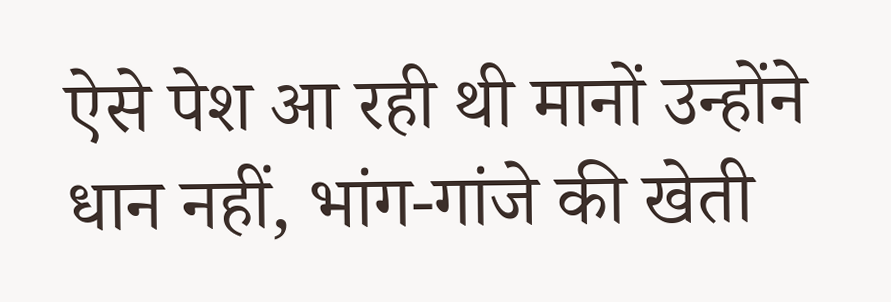ऐसे पेश आ रही थी मानों उन्होंने धान नहीं, भांग-गांजे की खेती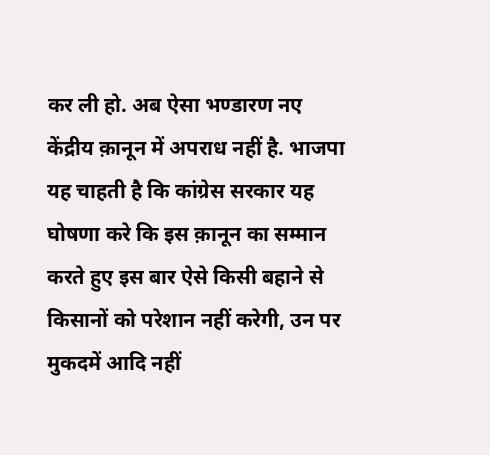कर ली हो. अब ऐसा भण्डारण नए केंद्रीय क़ानून में अपराध नहीं है. भाजपा यह चाहती है कि कांग्रेस सरकार यह घोषणा करे कि इस क़ानून का सम्मान करते हुए इस बार ऐसे किसी बहाने से किसानों को परेशान नहीं करेगी, उन पर मुकदमें आदि नहीं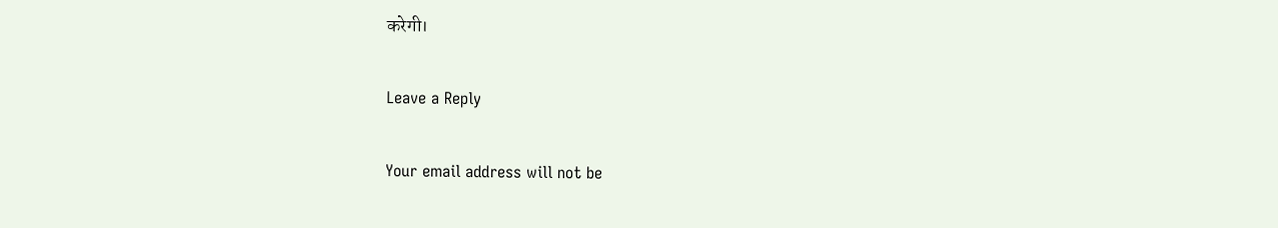करेगी।

Leave a Reply

Your email address will not be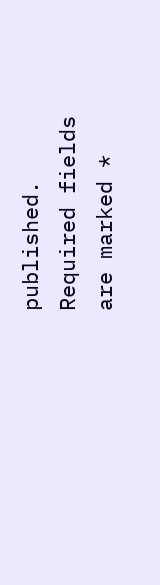published. Required fields are marked *